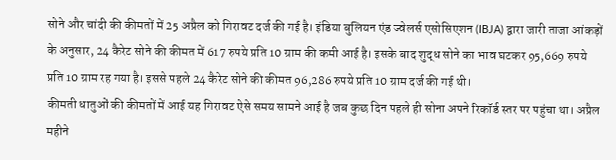सोने और चांदी की कीमतों में 25 अप्रैल को गिरावट दर्ज की गई है। इंडिया बुलियन एंड ज्वेलर्स एसोसिएशन (IBJA) द्वारा जारी ताजा आंकड़ों के अनुसार, 24 कैरेट सोने की कीमत में 617 रुपये प्रति 10 ग्राम की कमी आई है। इसके बाद शुद्ध सोने का भाव घटकर 95,669 रुपये प्रति 10 ग्राम रह गया है। इससे पहले 24 कैरेट सोने की कीमत 96,286 रुपये प्रति 10 ग्राम दर्ज की गई थी।
कीमती धातुओं की कीमतों में आई यह गिरावट ऐसे समय सामने आई है जब कुछ दिन पहले ही सोना अपने रिकॉर्ड स्तर पर पहुंचा था। अप्रैल महीने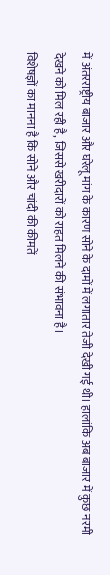में अंतरराष्ट्रीय बाजार और घरेलू मांग के कारण सोने के दामों में लगातार तेजी देखी गई थी। हालांकि अब बाजार में कुछ नरमी देखने को मिल रही है, जिससे खरीदारों को राहत मिलने की संभावना है।
विशेषज्ञों का मानना है कि सोने और चांदी की कीमतें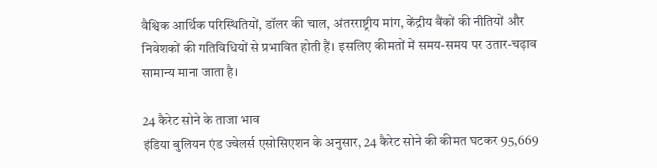वैश्विक आर्थिक परिस्थितियों, डॉलर की चाल, अंतरराष्ट्रीय मांग, केंद्रीय बैंकों की नीतियों और निवेशकों की गतिविधियों से प्रभावित होती हैं। इसलिए कीमतों में समय-समय पर उतार-चढ़ाव सामान्य माना जाता है।

24 कैरेट सोने के ताजा भाव
इंडिया बुलियन एंड ज्वेलर्स एसोसिएशन के अनुसार, 24 कैरेट सोने की कीमत घटकर 95,669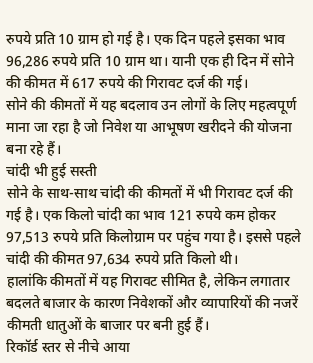रुपये प्रति 10 ग्राम हो गई है। एक दिन पहले इसका भाव 96,286 रुपये प्रति 10 ग्राम था। यानी एक ही दिन में सोने की कीमत में 617 रुपये की गिरावट दर्ज की गई।
सोने की कीमतों में यह बदलाव उन लोगों के लिए महत्वपूर्ण माना जा रहा है जो निवेश या आभूषण खरीदने की योजना बना रहे हैं।
चांदी भी हुई सस्ती
सोने के साथ-साथ चांदी की कीमतों में भी गिरावट दर्ज की गई है। एक किलो चांदी का भाव 121 रुपये कम होकर 97,513 रुपये प्रति किलोग्राम पर पहुंच गया है। इससे पहले चांदी की कीमत 97,634 रुपये प्रति किलो थी।
हालांकि कीमतों में यह गिरावट सीमित है, लेकिन लगातार बदलते बाजार के कारण निवेशकों और व्यापारियों की नजरें कीमती धातुओं के बाजार पर बनी हुई हैं।
रिकॉर्ड स्तर से नीचे आया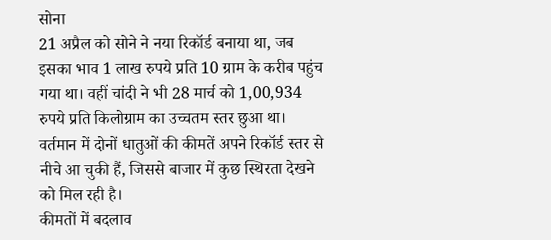सोना
21 अप्रैल को सोने ने नया रिकॉर्ड बनाया था, जब इसका भाव 1 लाख रुपये प्रति 10 ग्राम के करीब पहुंच गया था। वहीं चांदी ने भी 28 मार्च को 1,00,934 रुपये प्रति किलोग्राम का उच्चतम स्तर छुआ था।
वर्तमान में दोनों धातुओं की कीमतें अपने रिकॉर्ड स्तर से नीचे आ चुकी हैं, जिससे बाजार में कुछ स्थिरता देखने को मिल रही है।
कीमतों में बदलाव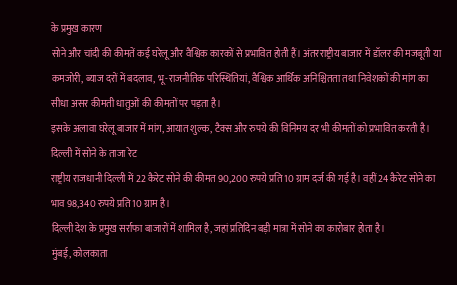के प्रमुख कारण
सोने और चांदी की कीमतें कई घरेलू और वैश्विक कारकों से प्रभावित होती हैं। अंतरराष्ट्रीय बाजार में डॉलर की मजबूती या कमजोरी, ब्याज दरों में बदलाव, भू-राजनीतिक परिस्थितियां, वैश्विक आर्थिक अनिश्चितता तथा निवेशकों की मांग का सीधा असर कीमती धातुओं की कीमतों पर पड़ता है।
इसके अलावा घरेलू बाजार में मांग, आयात शुल्क, टैक्स और रुपये की विनिमय दर भी कीमतों को प्रभावित करती है।
दिल्ली में सोने के ताजा रेट
राष्ट्रीय राजधानी दिल्ली में 22 कैरेट सोने की कीमत 90,200 रुपये प्रति 10 ग्राम दर्ज की गई है। वहीं 24 कैरेट सोने का भाव 98,340 रुपये प्रति 10 ग्राम है।
दिल्ली देश के प्रमुख सर्राफा बाजारों में शामिल है, जहां प्रतिदिन बड़ी मात्रा में सोने का कारोबार होता है।
मुंबई, कोलकाता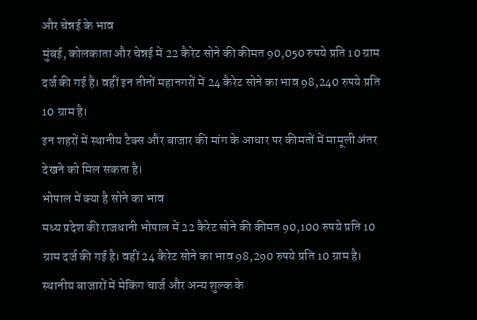और चेन्नई के भाव
मुंबई, कोलकाता और चेन्नई में 22 कैरेट सोने की कीमत 90,050 रुपये प्रति 10 ग्राम दर्ज की गई है। वहीं इन तीनों महानगरों में 24 कैरेट सोने का भाव 98,240 रुपये प्रति 10 ग्राम है।
इन शहरों में स्थानीय टैक्स और बाजार की मांग के आधार पर कीमतों में मामूली अंतर देखने को मिल सकता है।
भोपाल में क्या है सोने का भाव
मध्य प्रदेश की राजधानी भोपाल में 22 कैरेट सोने की कीमत 90,100 रुपये प्रति 10 ग्राम दर्ज की गई है। वहीं 24 कैरेट सोने का भाव 98,290 रुपये प्रति 10 ग्राम है।
स्थानीय बाजारों में मेकिंग चार्ज और अन्य शुल्क के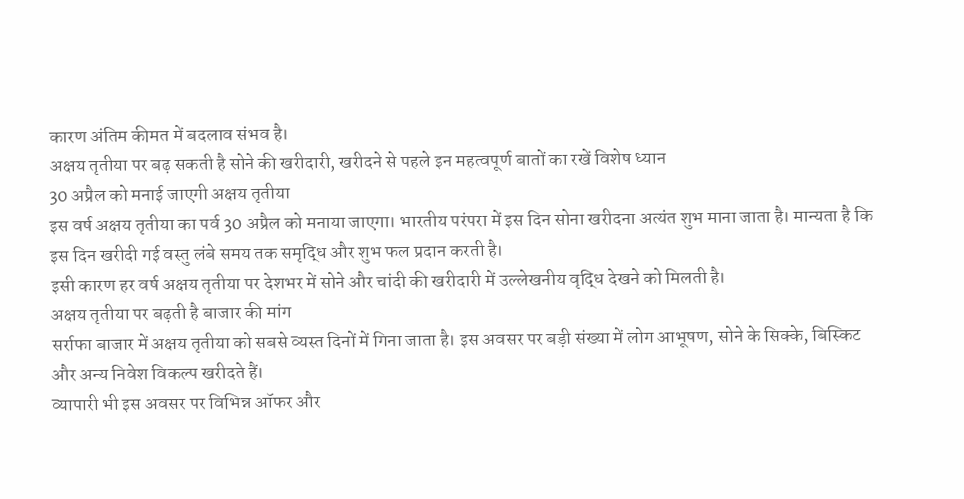कारण अंतिम कीमत में बदलाव संभव है।
अक्षय तृतीया पर बढ़ सकती है सोने की खरीदारी, खरीदने से पहले इन महत्वपूर्ण बातों का रखें विशेष ध्यान
30 अप्रैल को मनाई जाएगी अक्षय तृतीया
इस वर्ष अक्षय तृतीया का पर्व 30 अप्रैल को मनाया जाएगा। भारतीय परंपरा में इस दिन सोना खरीदना अत्यंत शुभ माना जाता है। मान्यता है कि इस दिन खरीदी गई वस्तु लंबे समय तक समृद्धि और शुभ फल प्रदान करती है।
इसी कारण हर वर्ष अक्षय तृतीया पर देशभर में सोने और चांदी की खरीदारी में उल्लेखनीय वृद्धि देखने को मिलती है।
अक्षय तृतीया पर बढ़ती है बाजार की मांग
सर्राफा बाजार में अक्षय तृतीया को सबसे व्यस्त दिनों में गिना जाता है। इस अवसर पर बड़ी संख्या में लोग आभूषण, सोने के सिक्के, बिस्किट और अन्य निवेश विकल्प खरीदते हैं।
व्यापारी भी इस अवसर पर विभिन्न ऑफर और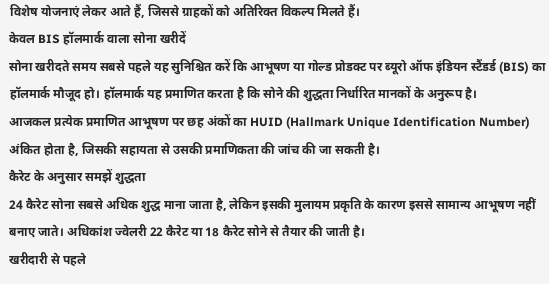विशेष योजनाएं लेकर आते हैं, जिससे ग्राहकों को अतिरिक्त विकल्प मिलते हैं।
केवल BIS हॉलमार्क वाला सोना खरीदें
सोना खरीदते समय सबसे पहले यह सुनिश्चित करें कि आभूषण या गोल्ड प्रोडक्ट पर ब्यूरो ऑफ इंडियन स्टैंडर्ड (BIS) का हॉलमार्क मौजूद हो। हॉलमार्क यह प्रमाणित करता है कि सोने की शुद्धता निर्धारित मानकों के अनुरूप है।
आजकल प्रत्येक प्रमाणित आभूषण पर छह अंकों का HUID (Hallmark Unique Identification Number) अंकित होता है, जिसकी सहायता से उसकी प्रमाणिकता की जांच की जा सकती है।
कैरेट के अनुसार समझें शुद्धता
24 कैरेट सोना सबसे अधिक शुद्ध माना जाता है, लेकिन इसकी मुलायम प्रकृति के कारण इससे सामान्य आभूषण नहीं बनाए जाते। अधिकांश ज्वेलरी 22 कैरेट या 18 कैरेट सोने से तैयार की जाती है।
खरीदारी से पहले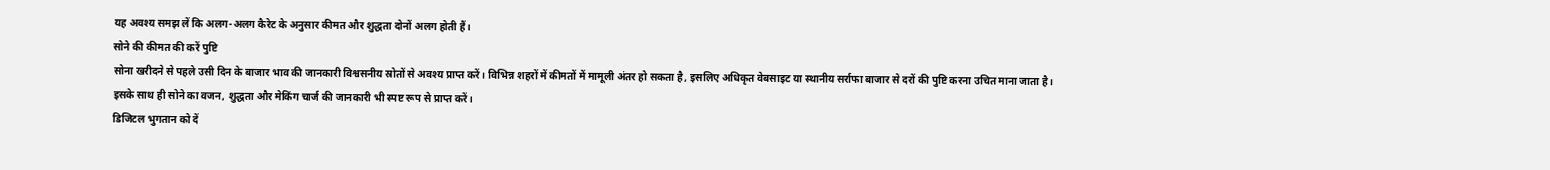यह अवश्य समझ लें कि अलग-अलग कैरेट के अनुसार कीमत और शुद्धता दोनों अलग होती हैं।
सोने की कीमत की करें पुष्टि
सोना खरीदने से पहले उसी दिन के बाजार भाव की जानकारी विश्वसनीय स्रोतों से अवश्य प्राप्त करें। विभिन्न शहरों में कीमतों में मामूली अंतर हो सकता है, इसलिए अधिकृत वेबसाइट या स्थानीय सर्राफा बाजार से दरों की पुष्टि करना उचित माना जाता है।
इसके साथ ही सोने का वजन, शुद्धता और मेकिंग चार्ज की जानकारी भी स्पष्ट रूप से प्राप्त करें।
डिजिटल भुगतान को दें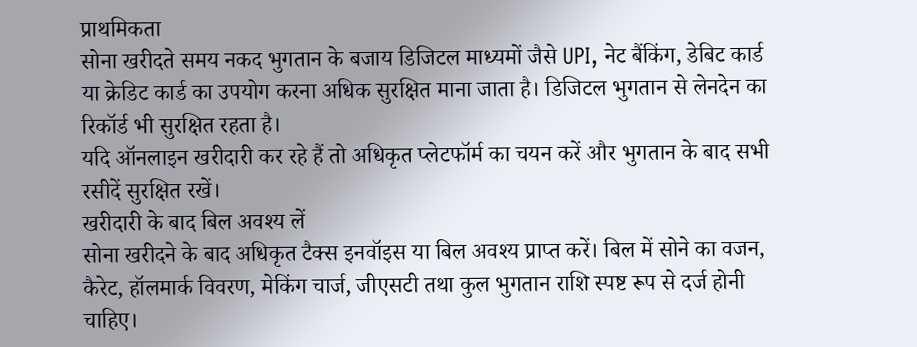प्राथमिकता
सोना खरीदते समय नकद भुगतान के बजाय डिजिटल माध्यमों जैसे UPI, नेट बैंकिंग, डेबिट कार्ड या क्रेडिट कार्ड का उपयोग करना अधिक सुरक्षित माना जाता है। डिजिटल भुगतान से लेनदेन का रिकॉर्ड भी सुरक्षित रहता है।
यदि ऑनलाइन खरीदारी कर रहे हैं तो अधिकृत प्लेटफॉर्म का चयन करें और भुगतान के बाद सभी रसीदें सुरक्षित रखें।
खरीदारी के बाद बिल अवश्य लें
सोना खरीदने के बाद अधिकृत टैक्स इनवॉइस या बिल अवश्य प्राप्त करें। बिल में सोने का वजन, कैरेट, हॉलमार्क विवरण, मेकिंग चार्ज, जीएसटी तथा कुल भुगतान राशि स्पष्ट रूप से दर्ज होनी चाहिए।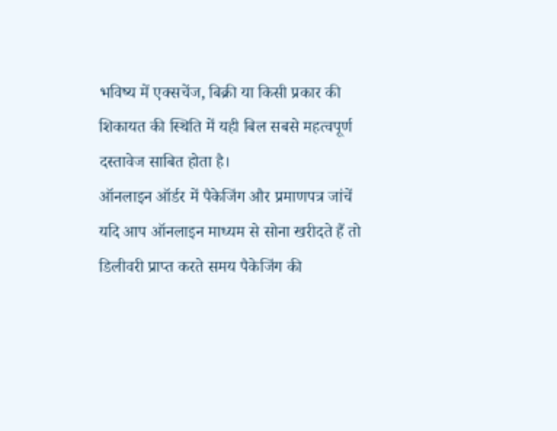भविष्य में एक्सचेंज, बिक्री या किसी प्रकार की शिकायत की स्थिति में यही बिल सबसे महत्वपूर्ण दस्तावेज साबित होता है।
ऑनलाइन ऑर्डर में पैकेजिंग और प्रमाणपत्र जांचें
यदि आप ऑनलाइन माध्यम से सोना खरीदते हैं तो डिलीवरी प्राप्त करते समय पैकेजिंग की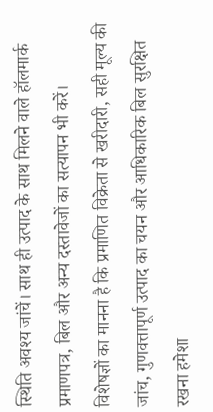स्थिति अवश्य जांचें। साथ ही उत्पाद के साथ मिलने वाले हॉलमार्क प्रमाणपत्र, बिल और अन्य दस्तावेजों का सत्यापन भी करें।
विशेषज्ञों का मानना है कि प्रमाणित विक्रेता से खरीदारी, सही मूल्य की जांच, गुणवत्तापूर्ण उत्पाद का चयन और आधिकारिक बिल सुरक्षित रखना हमेशा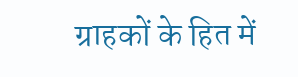ग्राहकों के हित में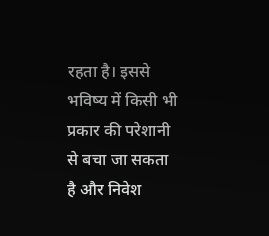रहता है। इससे भविष्य में किसी भी प्रकार की परेशानी से बचा जा सकता है और निवेश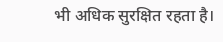भी अधिक सुरक्षित रहता है।